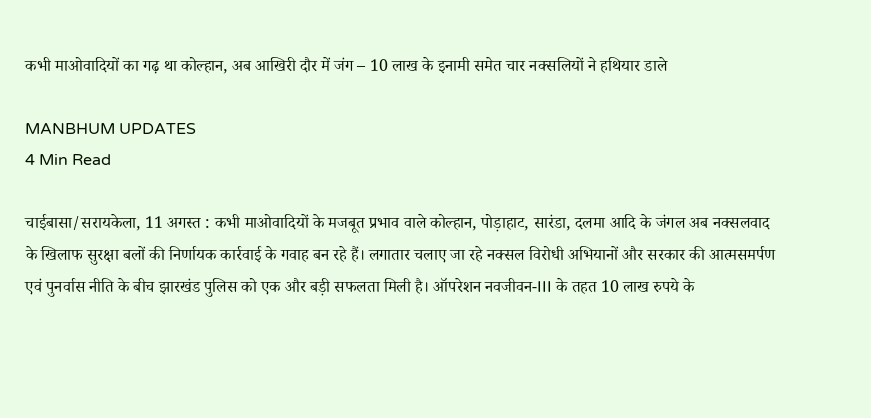कभी माओवादियों का गढ़ था कोल्हान, अब आखिरी दौर में जंग – 10 लाख के इनामी समेत चार नक्सलियों ने हथियार डाले

MANBHUM UPDATES
4 Min Read

चाईबासा/सरायकेला, 11 अगस्त : कभी माओवादियों के मजबूत प्रभाव वाले कोल्हान, पोड़ाहाट, सारंडा, दलमा आदि के जंगल अब नक्सलवाद के खिलाफ सुरक्षा बलों की निर्णायक कार्रवाई के गवाह बन रहे हैं। लगातार चलाए जा रहे नक्सल विरोधी अभियानों और सरकार की आत्मसमर्पण एवं पुनर्वास नीति के बीच झारखंड पुलिस को एक और बड़ी सफलता मिली है। ऑपरेशन नवजीवन-III के तहत 10 लाख रुपये के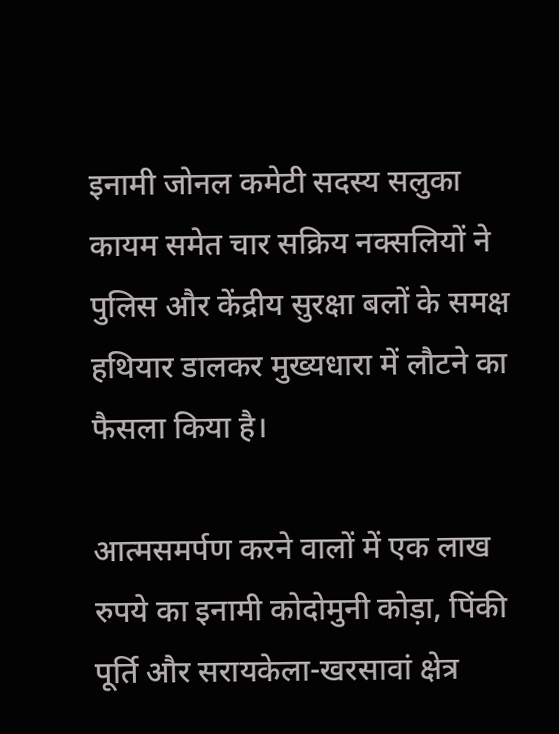इनामी जोनल कमेटी सदस्य सलुका कायम समेत चार सक्रिय नक्सलियों ने पुलिस और केंद्रीय सुरक्षा बलों के समक्ष हथियार डालकर मुख्यधारा में लौटने का फैसला किया है।

आत्मसमर्पण करने वालों में एक लाख रुपये का इनामी कोदोमुनी कोड़ा, पिंकी पूर्ति और सरायकेला-खरसावां क्षेत्र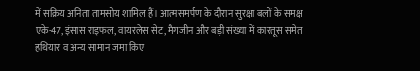में सक्रिय अनिता तामसोय शामिल हैं। आत्मसमर्पण के दौरान सुरक्षा बलों के समक्ष एके-47, इंसास राइफल, वायरलेस सेट, मैगजीन और बड़ी संख्या में कारतूस समेत हथियार व अन्य सामान जमा किए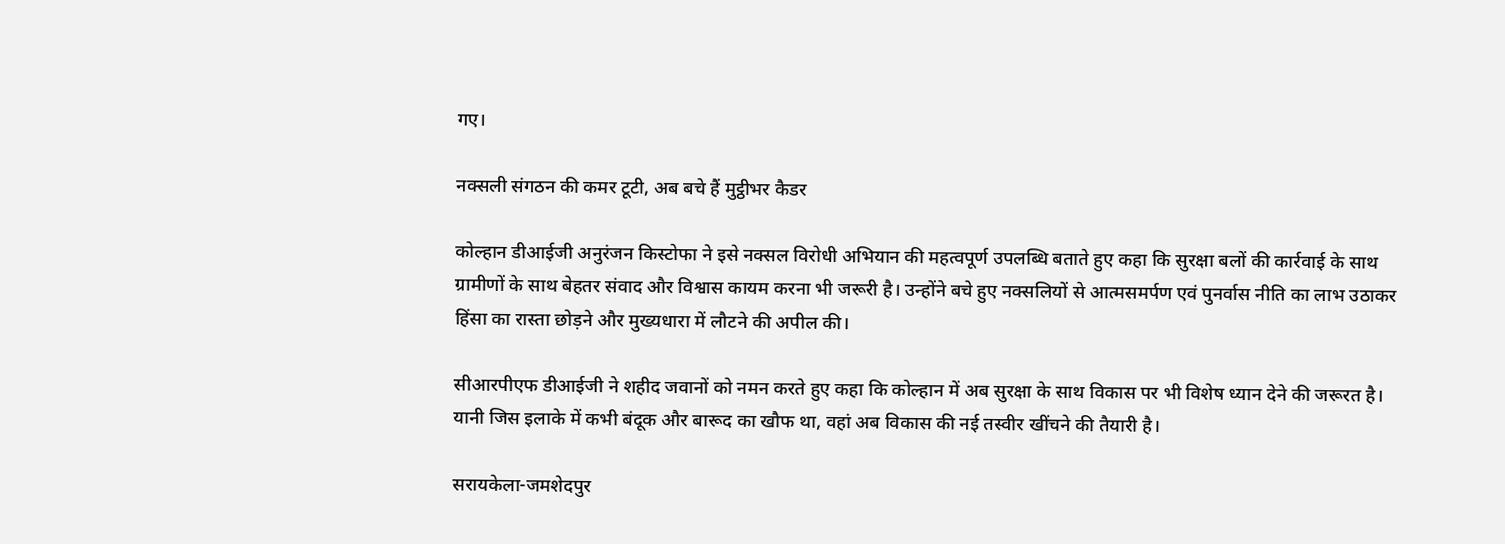गए।

नक्सली संगठन की कमर टूटी, अब बचे हैं मुट्ठीभर कैडर

कोल्हान डीआईजी अनुरंजन किस्टोफा ने इसे नक्सल विरोधी अभियान की महत्वपूर्ण उपलब्धि बताते हुए कहा कि सुरक्षा बलों की कार्रवाई के साथ ग्रामीणों के साथ बेहतर संवाद और विश्वास कायम करना भी जरूरी है। उन्होंने बचे हुए नक्सलियों से आत्मसमर्पण एवं पुनर्वास नीति का लाभ उठाकर हिंसा का रास्ता छोड़ने और मुख्यधारा में लौटने की अपील की।

सीआरपीएफ डीआईजी ने शहीद जवानों को नमन करते हुए कहा कि कोल्हान में अब सुरक्षा के साथ विकास पर भी विशेष ध्यान देने की जरूरत है। यानी जिस इलाके में कभी बंदूक और बारूद का खौफ था, वहां अब विकास की नई तस्वीर खींचने की तैयारी है।

सरायकेला-जमशेदपुर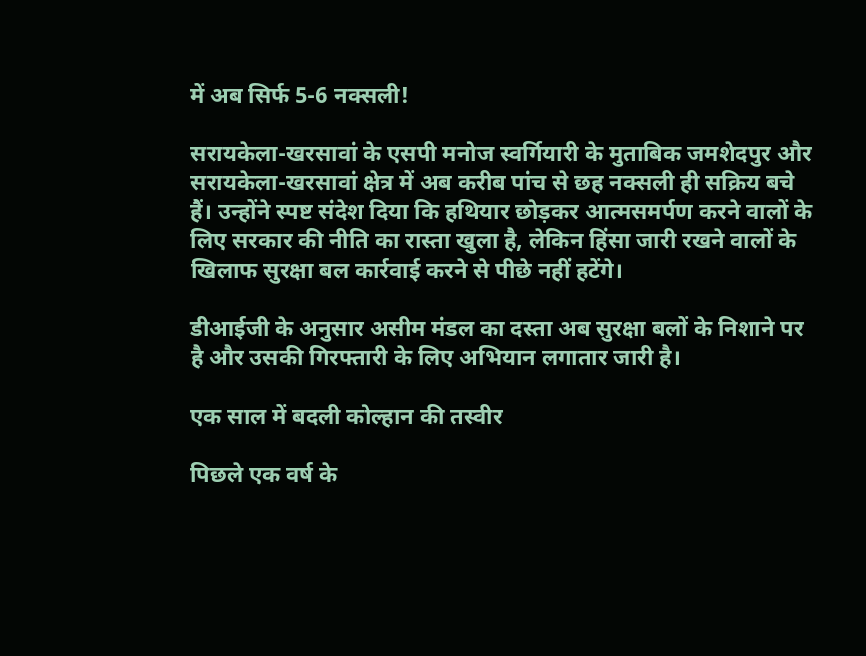में अब सिर्फ 5-6 नक्सली!

सरायकेला-खरसावां के एसपी मनोज स्वर्गियारी के मुताबिक जमशेदपुर और सरायकेला-खरसावां क्षेत्र में अब करीब पांच से छह नक्सली ही सक्रिय बचे हैं। उन्होंने स्पष्ट संदेश दिया कि हथियार छोड़कर आत्मसमर्पण करने वालों के लिए सरकार की नीति का रास्ता खुला है, लेकिन हिंसा जारी रखने वालों के खिलाफ सुरक्षा बल कार्रवाई करने से पीछे नहीं हटेंगे।

डीआईजी के अनुसार असीम मंडल का दस्ता अब सुरक्षा बलों के निशाने पर है और उसकी गिरफ्तारी के लिए अभियान लगातार जारी है।

एक साल में बदली कोल्हान की तस्वीर

पिछले एक वर्ष के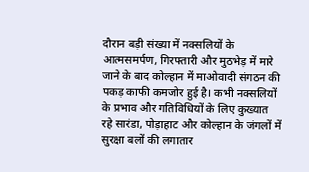दौरान बड़ी संख्या में नक्सलियों के आत्मसमर्पण, गिरफ्तारी और मुठभेड़ में मारे जाने के बाद कोल्हान में माओवादी संगठन की पकड़ काफी कमजोर हुई है। कभी नक्सलियों के प्रभाव और गतिविधियों के लिए कुख्यात रहे सारंडा, पोड़ाहाट और कोल्हान के जंगलों में सुरक्षा बलों की लगातार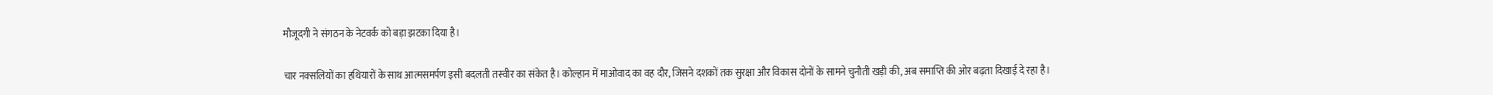मौजूदगी ने संगठन के नेटवर्क को बड़ा झटका दिया है।

चार नक्सलियों का हथियारों के साथ आत्मसमर्पण इसी बदलती तस्वीर का संकेत है। कोल्हान में माओवाद का वह दौर, जिसने दशकों तक सुरक्षा और विकास दोनों के सामने चुनौती खड़ी की, अब समाप्ति की ओर बढ़ता दिखाई दे रहा है।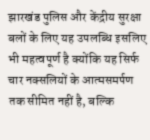झारखंड पुलिस और केंद्रीय सुरक्षा बलों के लिए यह उपलब्धि इसलिए भी महत्वपूर्ण है क्योंकि यह सिर्फ चार नक्सलियों के आत्मसमर्पण तक सीमित नहीं है, बल्कि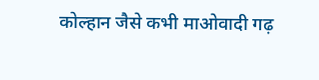कोल्हान जैसे कभी माओवादी गढ़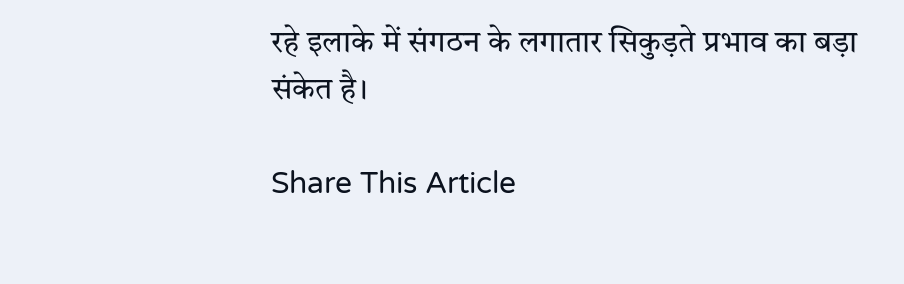रहे इलाके में संगठन के लगातार सिकुड़ते प्रभाव का बड़ा संकेत है।

Share This Article